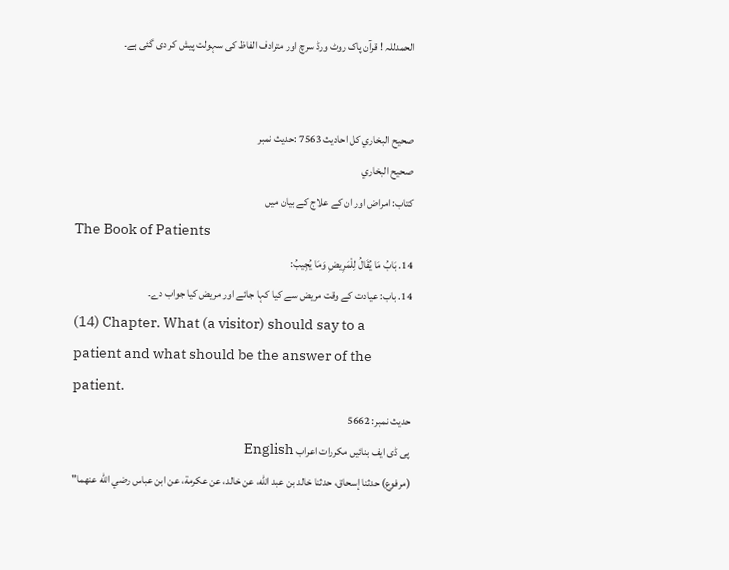الحمدللہ ! قرآن پاک روٹ ورڈ سرچ اور مترادف الفاظ کی سہولت پیش کر دی گئی ہے۔


صحيح البخاري کل احادیث 7563 :حدیث نمبر
صحيح البخاري
کتاب: امراض اور ان کے علاج کے بیان میں
The Book of Patients
14. بَابُ مَا يُقَالُ لِلْمَرِيضِ وَمَا يُجِيبُ:
14. باب: عیادت کے وقت مریض سے کیا کہا جائے اور مریض کیا جواب دے۔
(14) Chapter. What (a visitor) should say to a patient and what should be the answer of the patient.
حدیث نمبر: 5662
پی ڈی ایف بنائیں مکررات اعراب English
(مرفوع) حدثنا إسحاق، حدثنا خالد بن عبد الله، عن خالد، عن عكرمة، عن ابن عباس رضي الله عنهما"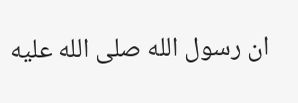ان رسول الله صلى الله عليه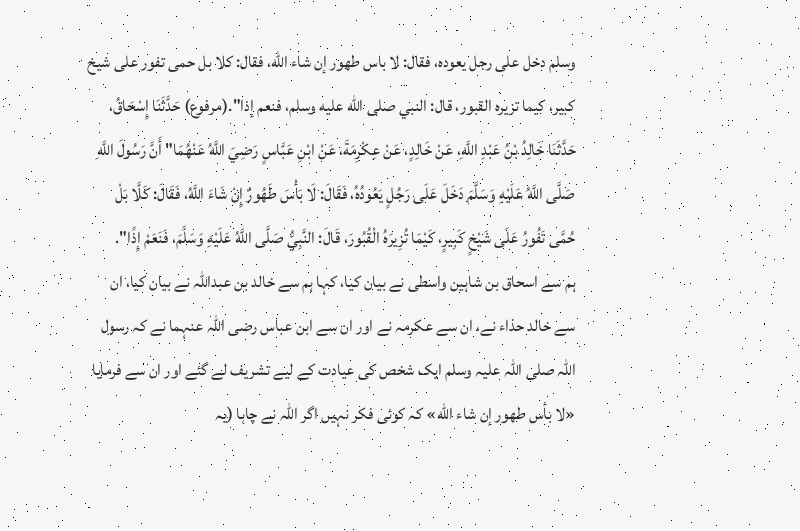وسلم دخل على رجل يعوده، فقال: لا باس طهور إن شاء الله، فقال: كلا بل حمى تفور على شيخ كبير، كيما تزيره القبور، قال: النبي صلى الله عليه وسلم، فنعم إذا".(مرفوع) حَدَّثَنَا إِسْحَاقُ، حَدَّثَنَا خَالِدُ بْنُ عَبْدِ اللَّهِ، عَنْ خَالِدٍ، عَنْ عِكْرِمَةَ، عَنْ ابْنِ عَبَّاسٍ رَضِيَ اللَّهُ عَنْهُمَا" أَنَّ رَسُولَ اللَّهِ صَلَّى اللَّهُ عَلَيْهِ وَسَلَّمَ دَخَلَ عَلَى رَجُلٍ يَعُودُهُ، فَقَالَ: لَا بَأْسَ طَهُورٌ إِنْ شَاءَ اللَّهُ، فَقَالَ: كَلَّا بَلْ حُمَّى تَفُورُ عَلَى شَيْخٍ كَبِيرٍ، كَيْمَا تُزِيرَهُ الْقُبُورَ، قَالَ: النَّبِيُّ صَلَّى اللَّهُ عَلَيْهِ وَسَلَّمَ، فَنَعَمْ إِذًا".
ہم سے اسحاق بن شاہین واسطی نے بیان کیا، کہا ہم سے خالد بن عبداللہ نے بیان کیا، ان سے خالد حذاء نے، ان سے عکرمہ نے اور ان سے ابن عباس رضی اللہ عنہما نے کہ رسول اللہ صلی اللہ علیہ وسلم ایک شخص کی عیادت کے لیے تشریف لے گئے اور ان سے فرمایا «لا بأس طهور إن شاء الله» کہ کوئی فکر نہیں اگر اللہ نے چاہا (یہ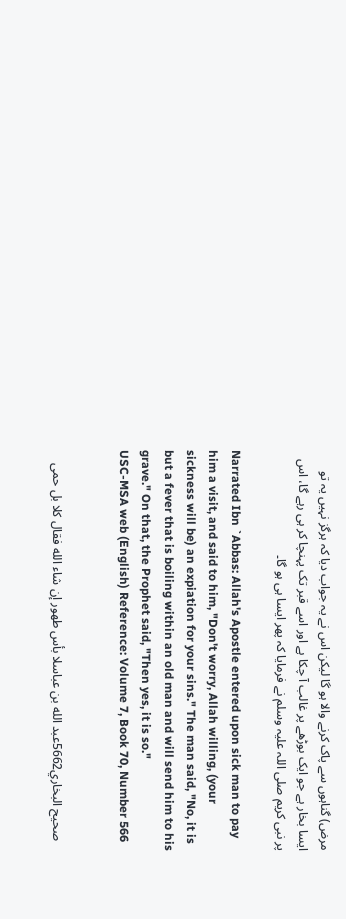مرض) گناہوں سے پاک کرنے والا ہو گا لیکن اس نے یہ جواب دیا کہ ہرگز نہیں یہ تو ایسا بخار ہے جو ایک بوڑھے پر غالب آ چکا ہے اور اسے قبر تک پہنچا کر ہی رہے گا، اس پر نبی کریم صلی اللہ علیہ وسلم نے فرمایا کہ پھر ایسا ہی ہو گا۔

Narrated Ibn `Abbas: Allah's Apostle entered upon sick man to pay him a visit, and said to him, "Don't worry, Allah willing, (your sickness will be) an expiation for your sins." The man said, "No, it is but a fever that is boiling within an old man and will send him to his grave." On that, the Prophet said, "Then yes, it is so."
USC-MSA web (English) Reference: Volume 7, Book 70, Number 566


   صحيح البخاري5662عبد الله بن عباسلا بأس طهور إن شاء الله فقال كلا بل حمى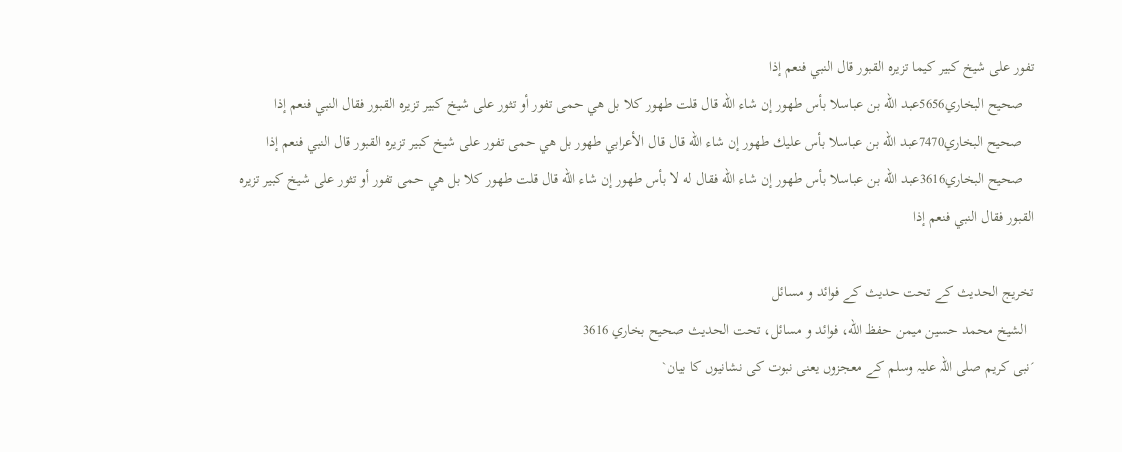تفور على شيخ كبير كيما تزيره القبور قال النبي فنعم إذا
   صحيح البخاري5656عبد الله بن عباسلا بأس طهور إن شاء الله قال قلت طهور كلا بل هي حمى تفور أو تثور على شيخ كبير تزيره القبور فقال النبي فنعم إذا
   صحيح البخاري7470عبد الله بن عباسلا بأس عليك طهور إن شاء الله قال قال الأعرابي طهور بل هي حمى تفور على شيخ كبير تزيره القبور قال النبي فنعم إذا
   صحيح البخاري3616عبد الله بن عباسلا بأس طهور إن شاء الله فقال له لا بأس طهور إن شاء الله قال قلت طهور كلا بل هي حمى تفور أو تثور على شيخ كبير تزيره القبور فقال النبي فنعم إذا

تخریج الحدیث کے تحت حدیث کے فوائد و مسائل
  الشيخ محمد حسين ميمن حفظ الله، فوائد و مسائل، تحت الحديث صحيح بخاري 3616
´نبی کریم صلی اللہ علیہ وسلم کے معجزوں یعنی نبوت کی نشانیوں کا بیان`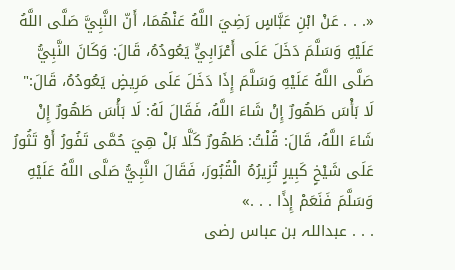«. . . عَنْ ابْنِ عَبَّاسٍ رَضِيَ اللَّهُ عَنْهُمَا، أَنّ النَّبِيَّ صَلَّى اللَّهُ عَلَيْهِ وَسَلَّمَ دَخَلَ عَلَى أَعْرَابِيٍّ يَعُودُهُ، قَالَ: وَكَانَ النَّبِيُّ صَلَّى اللَّهُ عَلَيْهِ وَسَلَّمَ إِذَا دَخَلَ عَلَى مَرِيضٍ يَعُودُهُ، قَالَ:" لَا بَأْسَ طَهُورٌ إِنْ شَاءَ اللَّهُ، فَقَالَ لَهُ: لَا بَأْسَ طَهُورٌ إِنْ شَاءَ اللَّهُ، قَالَ: قُلْتُ: طَهُورٌ كَلَّا بَلْ هِيَ حُمَّى تَفُورُ أَوْ تَثُورُ عَلَى شَيْخٍ كَبِيرٍ تُزِيرُهُ الْقُبُورَ، فَقَالَ النَّبِيُّ صَلَّى اللَّهُ عَلَيْهِ وَسَلَّمَ فَنَعَمْ إِذًا . . .»
. . . عبداللہ بن عباس رضی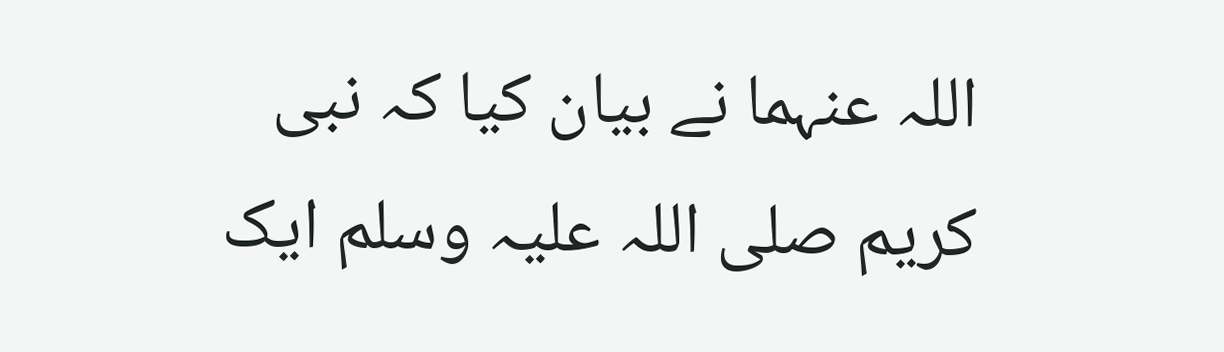اللہ عنہما نے بیان کیا کہ نبی کریم صلی اللہ علیہ وسلم ایک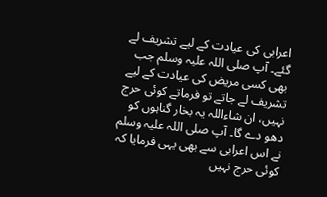اعرابی کی عیادت کے لیے تشریف لے گئے۔ آپ صلی اللہ علیہ وسلم جب بھی کسی مریض کی عیادت کے لیے تشریف لے جاتے تو فرماتے کوئی حرج نہیں، ان شاءاللہ یہ بخار گناہوں کو دھو دے گا۔ آپ صلی اللہ علیہ وسلم نے اس اعرابی سے بھی یہی فرمایا کہ کوئی حرج نہیں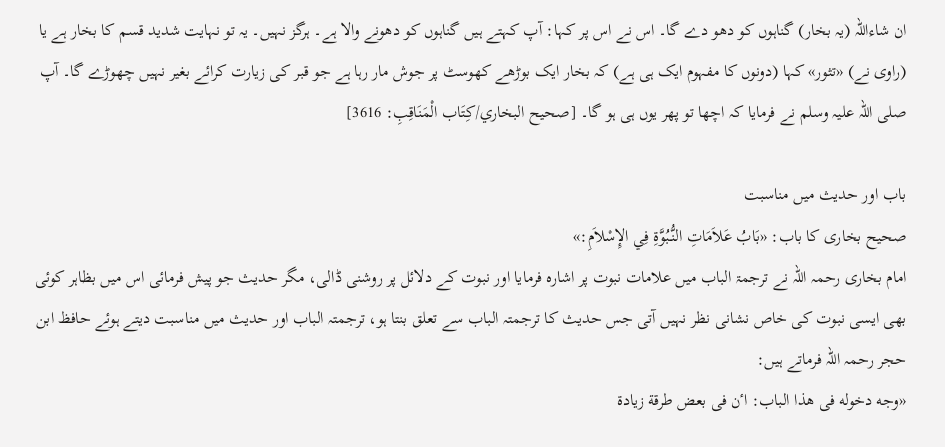ان شاءاللہ (یہ بخار) گناہوں کو دھو دے گا۔ اس نے اس پر کہا: آپ کہتے ہیں گناہوں کو دھونے والا ہے۔ ہرگز نہیں۔ یہ تو نہایت شدید قسم کا بخار ہے یا (راوی نے) «تثور» کہا (دونوں کا مفہوم ایک ہی ہے) کہ بخار ایک بوڑھے کھوسٹ پر جوش مار رہا ہے جو قبر کی زیارت کرائے بغیر نہیں چھوڑے گا۔ آپ صلی اللہ علیہ وسلم نے فرمایا کہ اچھا تو پھر یوں ہی ہو گا۔ [صحيح البخاري/كِتَاب الْمَنَاقِبِ: 3616]

باب اور حدیث میں مناسبت
صحیح بخاری کا باب: «بَابُ عَلاَمَاتِ النُّبُوَّةِ فِي الإِسْلاَمِ:»
امام بخاری رحمہ اللہ نے ترجمۃ الباب میں علامات نبوت پر اشارہ فرمایا اور نبوت کے دلائل پر روشنی ڈالی، مگر حدیث جو پیش فرمائی اس میں بظاہر کوئی بھی ایسی نبوت کی خاص نشانی نظر نہیں آتی جس حدیث کا ترجمتہ الباب سے تعلق بنتا ہو، ترجمتہ الباب اور حدیث میں مناسبت دیتے ہوئے حافظ ابن حجر رحمہ اللہ فرماتے ہیں:
«وجه دخوله فى هذا الباب: اٴن فى بعض طرقة زيادة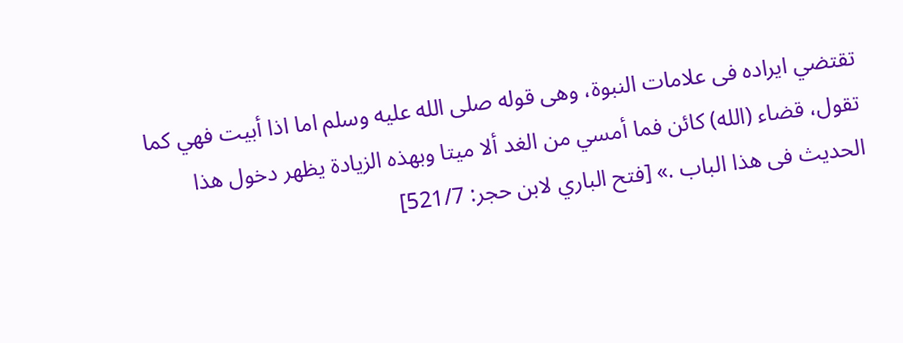تقتضي ايراده فى علامات النبوة، وهى قوله صلى الله عليه وسلم اما اذا أبيت فهي كما تقول، قضاء (الله) كائن فما أمسي من الغد ألا ميتا وبهذه الزيادة يظهر دخول هذا الحديث فى هذا الباب .» [فتح الباري لابن حجر: 521/7]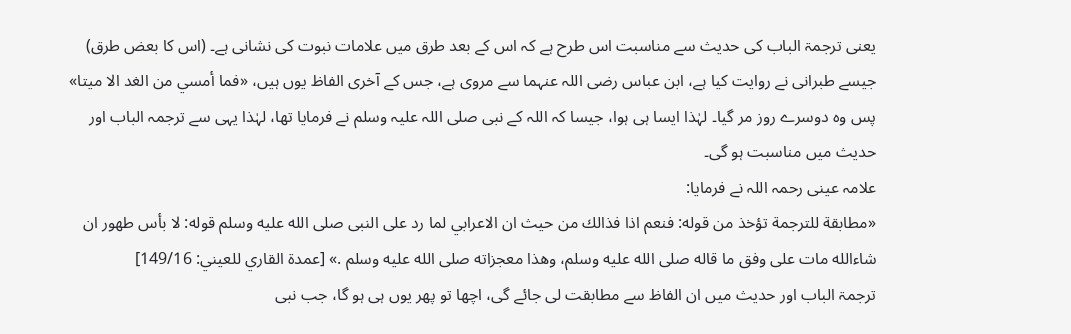یعنی ترجمۃ الباب کی حدیث سے مناسبت اس طرح ہے کہ اس کے بعد طرق میں علامات نبوت کی نشانی ہے۔ (اس کا بعض طرق) جیسے طبرانی نے روایت کیا ہے، ابن عباس رضی اللہ عنہما سے مروی ہے، جس کے آخری الفاظ یوں ہیں، «فما أمسي من الغد الا ميتا» پس وہ دوسرے روز مر گیا۔ لہٰذا ایسا ہی ہوا، جیسا کہ اللہ کے نبی صلی اللہ علیہ وسلم نے فرمایا تھا، لہٰذا یہی سے ترجمہ الباب اور حدیث میں مناسبت ہو گی۔
علامہ عینی رحمہ اللہ نے فرمایا:
«مطابقة للترجمة تؤخذ من قوله: فنعم اذا فذالك من حيث ان الاعرابي لما رد على النبى صلى الله عليه وسلم قوله: لا بأس طهور ان شاءالله مات على وفق ما قاله صلى الله عليه وسلم، وهذا معجزاته صلى الله عليه وسلم .» [عمدة القاري للعيني: 149/16]
ترجمۃ الباب اور حدیث میں ان الفاظ سے مطابقت لی جائے گی، اچھا تو پھر یوں ہی ہو گا، جب نبی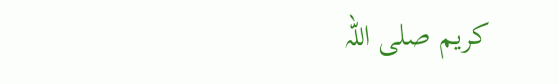کریم صلی اللہ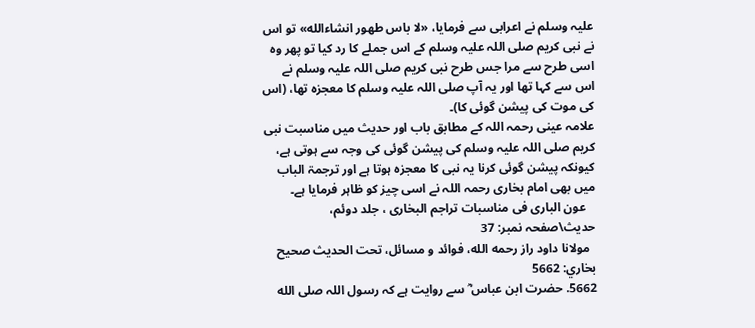علیہ وسلم نے اعرابی سے فرمایا، «لا باس طهور انشاءالله» تو اس نے نبی کریم صلی اللہ علیہ وسلم کے اس جملے کا رد کیا تو پھر وہ اسی طرح سے مرا جس طرح نبی کریم صلی اللہ علیہ وسلم نے اس سے کہا تھا اور یہ آپ صلی اللہ علیہ وسلم کا معجزہ تھا، (اس کی موت کی پیشن گوئی کا)۔
علامہ عینی رحمہ اللہ کے مطابق باب اور حدیث میں مناسبت نبی کریم صلی اللہ علیہ وسلم کی پیشن گوئی کی وجہ سے ہوتی ہے، کیونکہ پیشن گوئی کرنا یہ نبی کا معجزہ ہوتا ہے اور ترجمۃ الباب میں بھی امام بخاری رحمہ اللہ نے اسی چیز کو ظاہر فرمایا ہے۔
   عون الباری فی مناسبات تراجم البخاری ، جلد دوئم، حدیث\صفحہ نمبر: 37
  مولانا داود راز رحمه الله، فوائد و مسائل، تحت الحديث صحيح بخاري: 5662
5662. حضرت ابن عباس ؓ سے روایت ہے کہ رسول اللہ صلى الله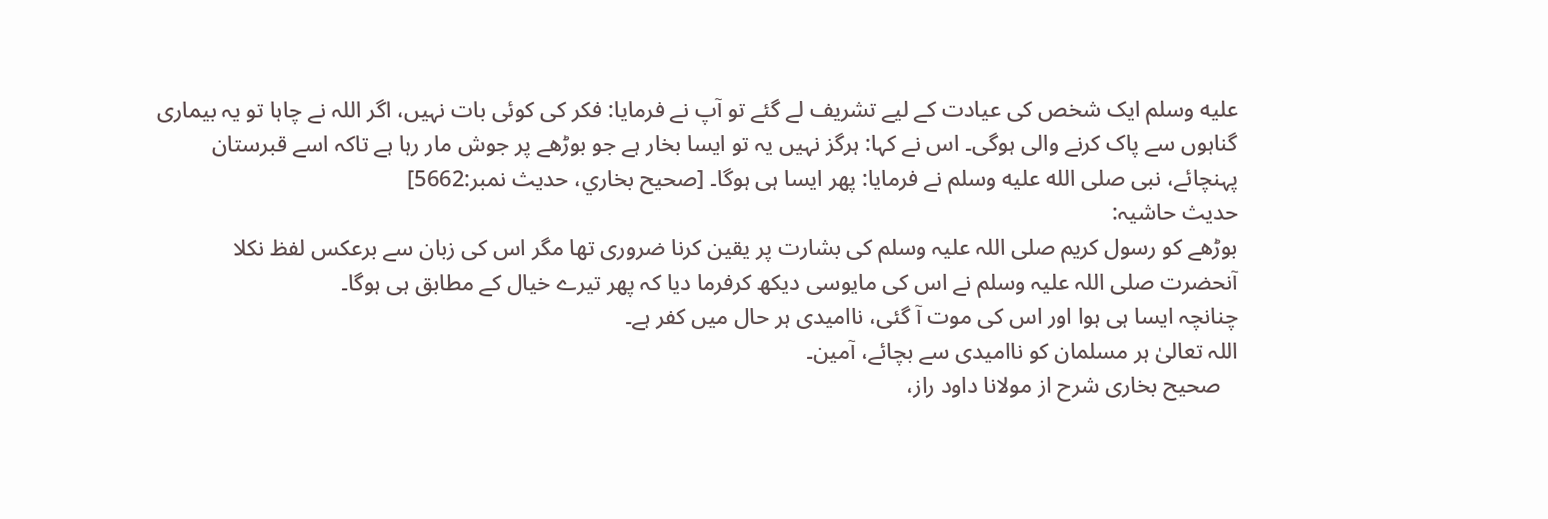عليه وسلم ایک شخص کی عیادت کے لیے تشریف لے گئے تو آپ نے فرمایا: فکر کی کوئی بات نہیں، اگر اللہ نے چاہا تو یہ بیماری گناہوں سے پاک کرنے والی ہوگی۔ اس نے کہا: ہرگز نہیں یہ تو ایسا بخار ہے جو بوڑھے پر جوش مار رہا ہے تاکہ اسے قبرستان پہنچائے، نبی صلى الله عليه وسلم نے فرمایا: پھر ایسا ہی ہوگا۔ [صحيح بخاري، حديث نمبر:5662]
حدیث حاشیہ:
بوڑھے کو رسول کریم صلی اللہ علیہ وسلم کی بشارت پر یقین کرنا ضروری تھا مگر اس کی زبان سے برعکس لفظ نکلا آنحضرت صلی اللہ علیہ وسلم نے اس کی مایوسی دیکھ کرفرما دیا کہ پھر تیرے خیال کے مطابق ہی ہوگا۔
چنانچہ ایسا ہی ہوا اور اس کی موت آ گئی، ناامیدی ہر حال میں کفر ہے۔
اللہ تعالیٰ ہر مسلمان کو ناامیدی سے بچائے، آمین۔
   صحیح بخاری شرح از مولانا داود راز،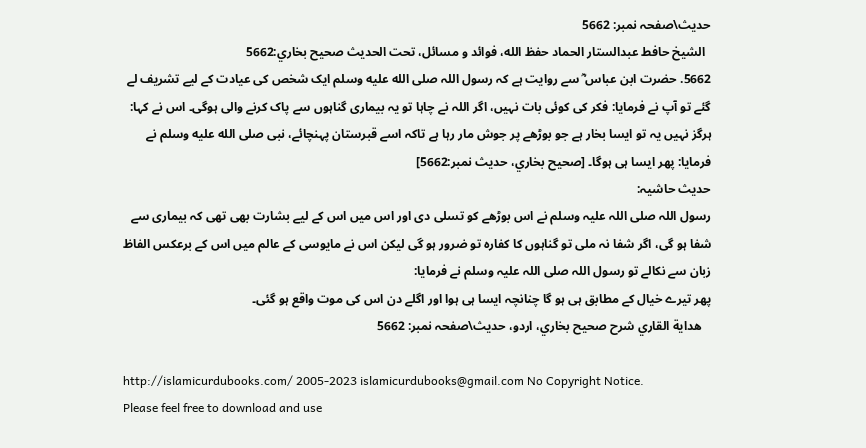حدیث\صفحہ نمبر: 5662
  الشيخ حافط عبدالستار الحماد حفظ الله، فوائد و مسائل، تحت الحديث صحيح بخاري:5662
5662. حضرت ابن عباس ؓ سے روایت ہے کہ رسول اللہ صلى الله عليه وسلم ایک شخص کی عیادت کے لیے تشریف لے گئے تو آپ نے فرمایا: فکر کی کوئی بات نہیں، اگر اللہ نے چاہا تو یہ بیماری گناہوں سے پاک کرنے والی ہوگی۔ اس نے کہا: ہرگز نہیں یہ تو ایسا بخار ہے جو بوڑھے پر جوش مار رہا ہے تاکہ اسے قبرستان پہنچائے، نبی صلى الله عليه وسلم نے فرمایا: پھر ایسا ہی ہوگا۔ [صحيح بخاري، حديث نمبر:5662]
حدیث حاشیہ:
رسول اللہ صلی اللہ علیہ وسلم نے اس بوڑھے کو تسلی دی اور اس میں اس کے لیے بشارت بھی تھی کہ بیماری سے شفا ہو گی، اگر شفا نہ ملی تو گناہوں کا کفارہ تو ضرور ہو گی لیکن اس نے مایوسی کے عالم میں اس کے برعکس الفاظ زبان سے نکالے تو رسول اللہ صلی اللہ علیہ وسلم نے فرمایا:
پھر تیرے خیال کے مطابق ہی ہو گا چنانچہ ایسا ہی ہوا اور اگلے دن اس کی موت واقع ہو گئی۔
   هداية القاري شرح صحيح بخاري، اردو، حدیث\صفحہ نمبر: 5662

http://islamicurdubooks.com/ 2005-2023 islamicurdubooks@gmail.com No Copyright Notice.
Please feel free to download and use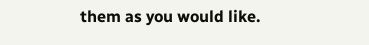them as you would like.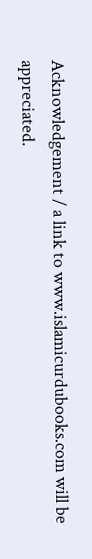Acknowledgement / a link to www.islamicurdubooks.com will be appreciated.